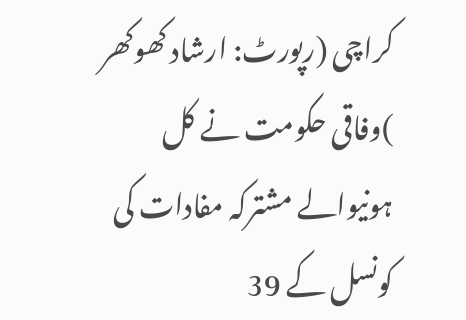کراچی (رپورٹ: ارشاد کھوکھر )وفاقی حکومت نے کل ہونیوالے مشترکہ مفادات کی کونسل کے 39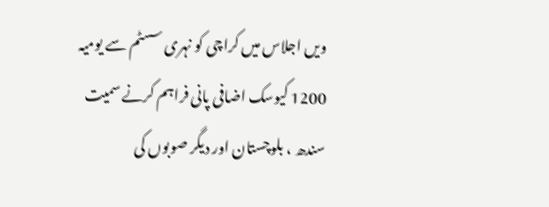ویں اجلاس میں کراچی کو نہری سسٹم سے یومیہ 1200 کیوسک اضافی پانی فراہم کرنے سمیت سندھ ، بلوچستان اور دیگر صوبوں کی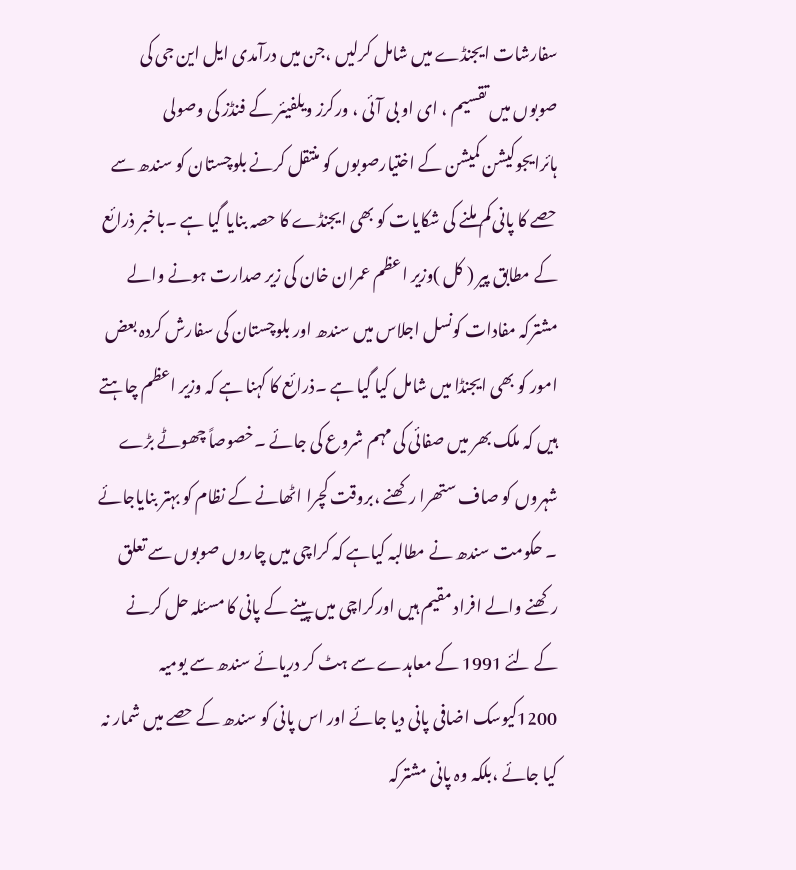سفارشات ایجنڈے میں شامل کرلیں ،جن میں درآمدی ایل این جی کی صوبوں میں تقسیم ، ای او بی آئی ، ورکرز ویلفیئر کے فنڈز کی وصولی ہائرایجوکیشن کمیشن کے اختیارصوبوں کو منتقل کرنے بلوچستان کو سندھ سے حصے کا پانی کم ملنے کی شکایات کو بھی ایجنڈے کا حصہ بنایا گیا ہے ۔باخبر ذرائع کے مطابق پیر ( کل )وزیر اعظم عمران خان کی زیر صدارت ہونے والے مشترکہ مفادات کونسل اجلاس میں سندھ اور بلوچستان کی سفارش کردہ بعض امور کو بھی ایجنڈا میں شامل کیا گیا ہے ۔ذرائع کا کہنا ہے کہ وزیر اعظم چاہتے ہیں کہ ملک بھر میں صفائی کی مہم شروع کی جائے ۔خصوصاً چھوٹے بڑے شہروں کو صاف ستھرا رکھنے ،بروقت کچرا اٹھانے کے نظام کو بہتر بنایاجائے ۔ حکومت سندھ نے مطالبہ کیاہے کہ کراچی میں چاروں صوبوں سے تعلق رکھنے والے افراد مقیم ہیں اورکراچی میں پینے کے پانی کا مسئلہ حل کرنے کے لئے 1991 کے معاہدے سے ہٹ کر دریائے سندھ سے یومیہ 1200کیوسک اضافی پانی دیا جائے اور اس پانی کو سندھ کے حصے میں شمار نہ کیا جائے ،بلکہ وہ پانی مشترکہ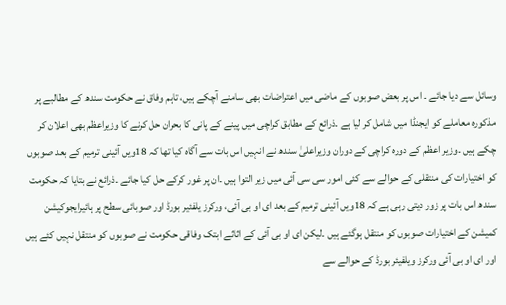وسائل سے دیا جائے ۔ اس پر بعض صوبوں کے ماضی میں اعتراضات بھی سامنے آچکے ہیں، تاہم وفاق نے حکومت سندھ کے مطالبے پر مذکورہ معاملے کو ایجنڈا میں شامل کر لیا ہے ۔ذرائع کے مطابق کراچی میں پینے کے پانی کا بحران حل کرنے کا وزیراعظم بھی اعلان کر چکے ہیں ۔وزیر اعظم کے دورہ کراچی کے دوران وزیراعلیٰ سندھ نے انہیں اس بات سے آگاہ کیا تھا کہ 18ویں آئینی ترمیم کے بعد صوبوں کو اختیارات کی منتقلی کے حوالے سے کئی امور سی سی آئی میں زیر التوا ہیں ۔ان پر غور کرکے حل کیا جائے ۔ذرائع نے بتایا کہ حکومت سندھ اس بات پر زور دیتی رہی ہے کہ 18ویں آئینی ترمیم کے بعد ای او بی آئی، ورکرز یلفئیر بورڈ اور صوبائی سطح پر ہائیرایجوکیشن کمیشن کے اختیارات صوبوں کو منتقل ہوگئے ہیں ۔لیکن ای او بی آئی کے اثاثے ابتک وفاقی حکومت نے صوبوں کو منتقل نہیں کئے ہیں اور ای او بی آئی ورکرز ویلفیئر بورڈ کے حوالے سے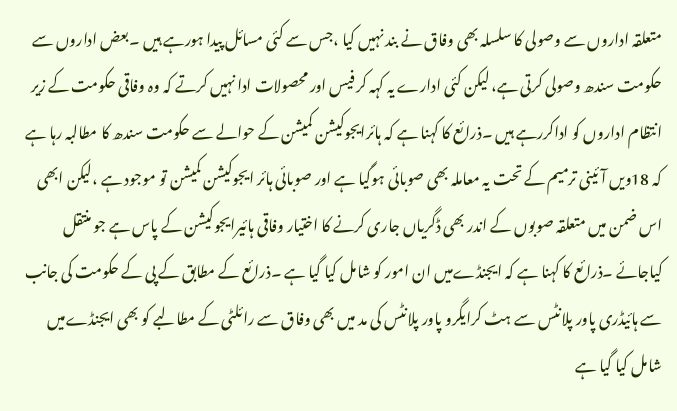متعلقہ اداروں سے وصولی کا سلسلہ بھی وفاق نے بند نہیں کیا ،جس سے کئی مسائل پیدا ہورہے ہیں ۔بعض اداروں سے حکومت سندھ وصولی کرتی ہے، لیکن کئی ادارے یہ کہہ کر فیس اور محصولات ادا نہیں کرتے کہ وہ وفاقی حکومت کے زیر انتظام اداروں کو اداکررہے ہیں ۔ذرائع کا کہنا ہے کہ ہائرایجوکیشن کمیشن کے حوالے سے حکومت سندھ کا مطالبہ رہا ہے کہ 18ویں آئینی ترمیم کے تحت یہ معاملہ بھی صوبائی ہوگیا ہے اور صوبائی ہائر ایجوکیشن کمیشن تو موجود ہے ،لیکن ابھی اس ضمن میں متعلقہ صوبوں کے اندر بھی ڈگریاں جاری کرنے کا اختیار وفاقی ہائیرایجوکیشن کے پاس ہے جو منتقل کیاجائے ۔ذرائع کا کہنا ہے کہ ایجنڈےمیں ان امور کو شامل کیا گیا ہے ۔ذرائع کے مطابق کے پی کے حکومت کی جانب سے ہائیڈری پاور پلانٹس سے ہٹ کرایگرو پاور پلانٹس کی مد میں بھی وفاق سے رائلٹی کے مطالبے کو بھی ایجنڈےمیں شامل کیا گیا ہے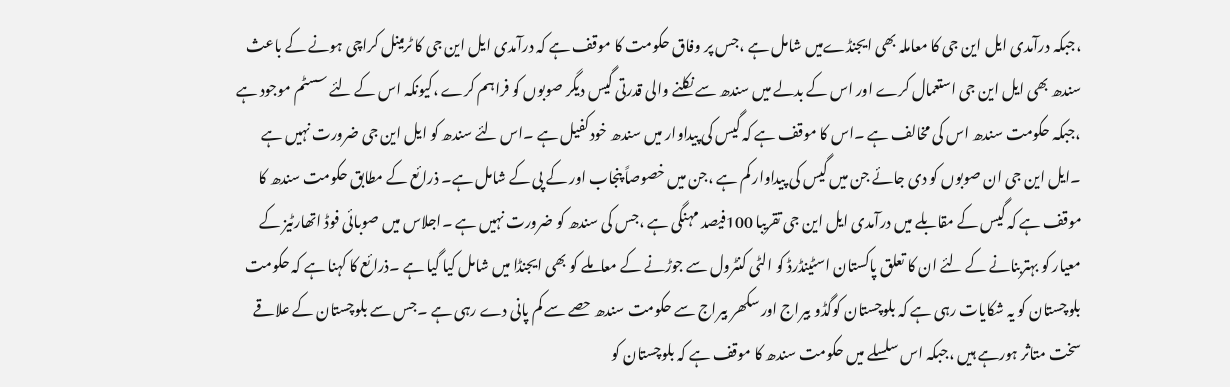،جبکہ درآمدی ایل این جی کا معاملہ بھی ایجنڈےمیں شامل ہے ،جس پر وفاق حکومت کا موقف ہے کہ درآمدی ایل این جی کا ٹرمینل کراچی ہونے کے باعث سندھ بھی ایل این جی استعمال کرے اور اس کے بدلے میں سندھ سے نکلنے والی قدرتی گیس دیگر صوبوں کو فراہم کرے ،کیونکہ اس کے لئے سسٹم موجود ہے ،جبکہ حکومت سندھ اس کی مخالف ہے ۔اس کا موقف ہے کہ گیس کی پیداوار میں سندھ خودکفیل ہے ۔اس لئے سندھ کو ایل این جی ضرورت نہیں ہے ۔ایل این جی ان صوبوں کو دی جائے جن میں گیس کی پیداوار کم ہے ،جن میں خصوصاً پنجاب اور کے پی کے شامل ہے۔ ذرائع کے مطابق حکومت سندھ کا موقف ہے کہ گیس کے مقابلے میں درآمدی ایل این جی تقریبا 100فیصد مہنگی ہے ،جس کی سندھ کو ضرورت نہیں ہے ۔اجلاس میں صوبائی فوڈ اتھارٹیز کے معیار کو بہتربنانے کے لئے ان کا تعلق پاکستان اسٹینڈرڈ کو الٹی کنٹرول سے جوڑنے کے معاملے کو بھی ایجنڈا میں شامل کیا گیا ہے ۔ذرائع کا کہنا ہے کہ حکومت بلوچستان کو یہ شکایات رہی ہے کہ بلوچستان کوگڈو بیراج اور سکھر بیراج سے حکومت سندھ حصے سے کم پانی دے رہی ہے ۔جس سے بلوچستان کے علاقے سخت متاثر ہورہے ہیں ،جبکہ اس سلسلے میں حکومت سندھ کا موقف ہے کہ بلوچستان کو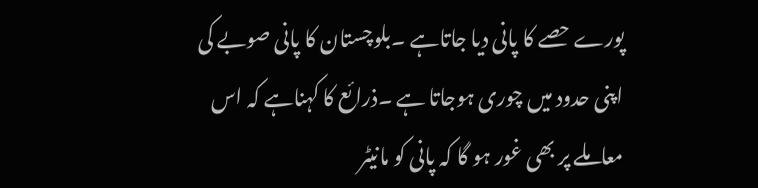پورے حصے کا پانی دیا جاتاہے ۔بلوچستان کا پانی صوبے کی اپنی حدود میں چوری ہوجاتا ہے ۔ذرائع کا کہناہے کہ اس معاملے پر بھی غور ہو گا کہ پانی کو مانیٹر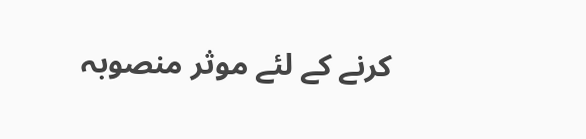کرنے کے لئے موثر منصوبہ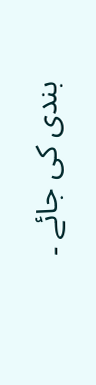بندی کی جائے ۔